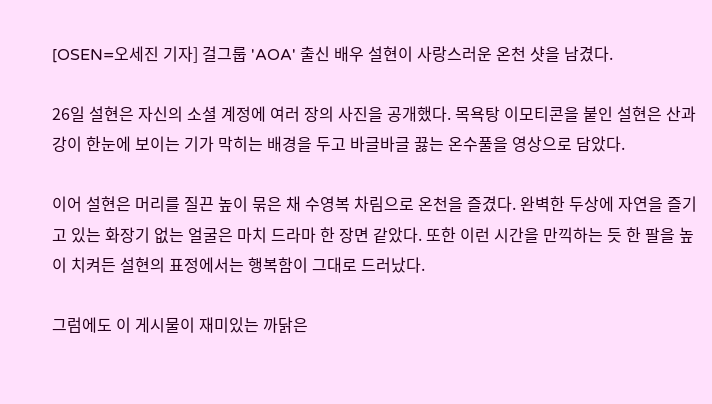[OSEN=오세진 기자] 걸그룹 'AOA' 출신 배우 설현이 사랑스러운 온천 샷을 남겼다.

26일 설현은 자신의 소셜 계정에 여러 장의 사진을 공개했다. 목욕탕 이모티콘을 붙인 설현은 산과 강이 한눈에 보이는 기가 막히는 배경을 두고 바글바글 끓는 온수풀을 영상으로 담았다.

이어 설현은 머리를 질끈 높이 묶은 채 수영복 차림으로 온천을 즐겼다. 완벽한 두상에 자연을 즐기고 있는 화장기 없는 얼굴은 마치 드라마 한 장면 같았다. 또한 이런 시간을 만끽하는 듯 한 팔을 높이 치켜든 설현의 표정에서는 행복함이 그대로 드러났다.

그럼에도 이 게시물이 재미있는 까닭은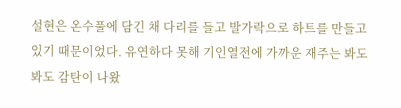설현은 온수풀에 담긴 채 다리를 들고 발가락으로 하트를 만들고 있기 때문이었다. 유연하다 못해 기인열전에 가까운 재주는 봐도 봐도 감탄이 나왔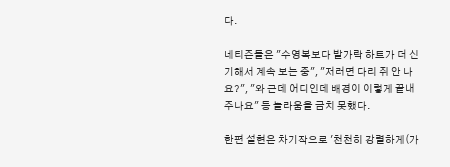다.

네티즌들은 "수영복보다 발가락 하트가 더 신기해서 계속 보는 중", "저러면 다리 쥐 안 나요?", "와 근데 어디인데 배경이 이렇게 끝내주나요" 등 놀라움을 금치 못했다.

한편 설현은 차기작으로 '천천히 강렬하게(가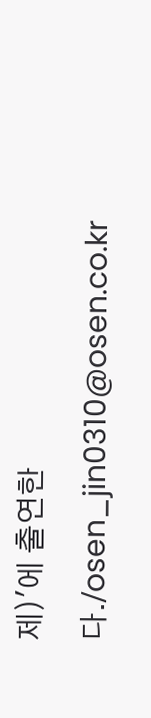제)'에 출연한다./osen_jin0310@osen.co.kr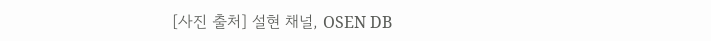[사진 출처] 설현 채널, OSEN DB